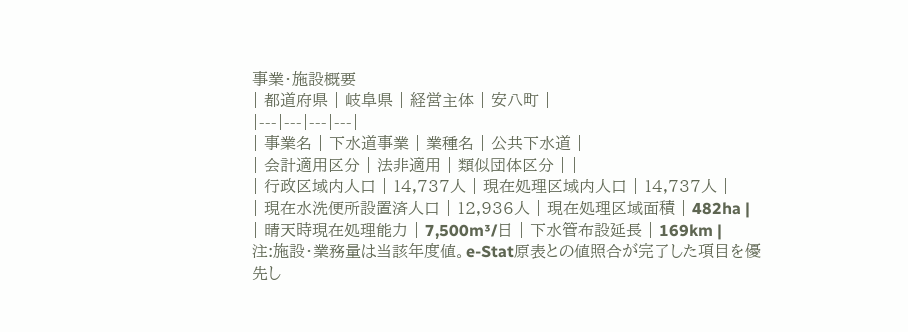事業・施設概要
| 都道府県 | 岐阜県 | 経営主体 | 安八町 |
|---|---|---|---|
| 事業名 | 下水道事業 | 業種名 | 公共下水道 |
| 会計適用区分 | 法非適用 | 類似団体区分 | |
| 行政区域内人口 | 14,737人 | 現在処理区域内人口 | 14,737人 |
| 現在水洗便所設置済人口 | 12,936人 | 現在処理区域面積 | 482ha |
| 晴天時現在処理能力 | 7,500m³/日 | 下水管布設延長 | 169km |
注:施設・業務量は当該年度値。e-Stat原表との値照合が完了した項目を優先し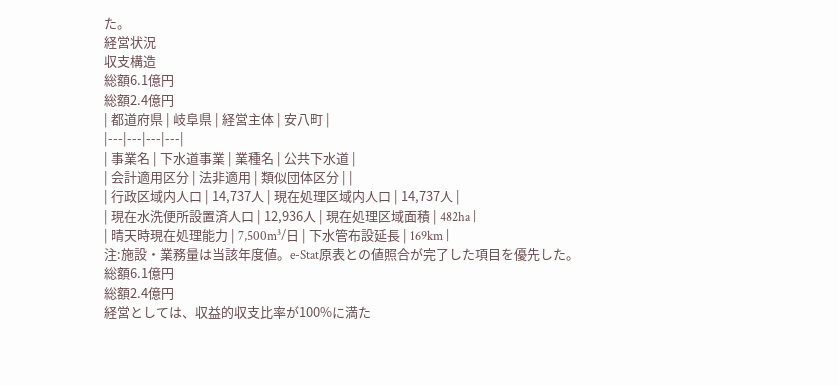た。
経営状況
収支構造
総額6.1億円
総額2.4億円
| 都道府県 | 岐阜県 | 経営主体 | 安八町 |
|---|---|---|---|
| 事業名 | 下水道事業 | 業種名 | 公共下水道 |
| 会計適用区分 | 法非適用 | 類似団体区分 | |
| 行政区域内人口 | 14,737人 | 現在処理区域内人口 | 14,737人 |
| 現在水洗便所設置済人口 | 12,936人 | 現在処理区域面積 | 482ha |
| 晴天時現在処理能力 | 7,500m³/日 | 下水管布設延長 | 169km |
注:施設・業務量は当該年度値。e-Stat原表との値照合が完了した項目を優先した。
総額6.1億円
総額2.4億円
経営としては、収益的収支比率が100%に満た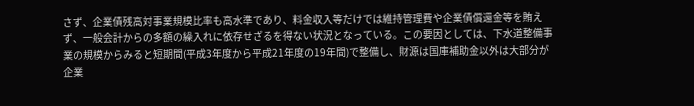さず、企業債残高対事業規模比率も高水準であり、料金収入等だけでは維持管理費や企業債償還金等を賄えず、一般会計からの多額の繰入れに依存せざるを得ない状況となっている。この要因としては、下水道整備事業の規模からみると短期間(平成3年度から平成21年度の19年間)で整備し、財源は国庫補助金以外は大部分が企業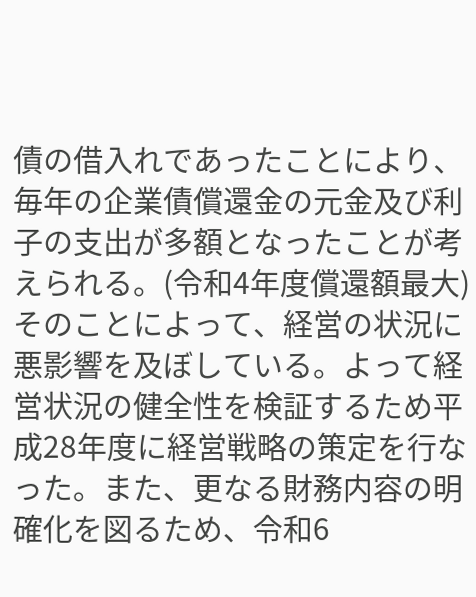債の借入れであったことにより、毎年の企業債償還金の元金及び利子の支出が多額となったことが考えられる。(令和4年度償還額最大)そのことによって、経営の状況に悪影響を及ぼしている。よって経営状況の健全性を検証するため平成28年度に経営戦略の策定を行なった。また、更なる財務内容の明確化を図るため、令和6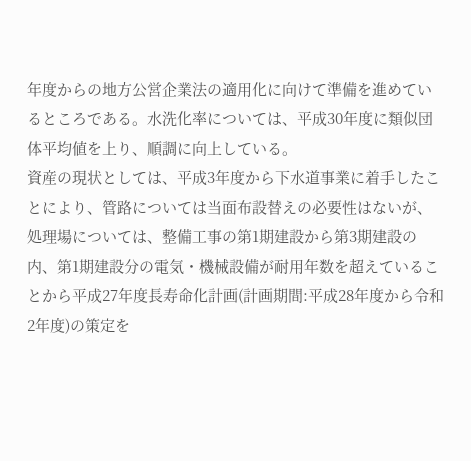年度からの地方公営企業法の適用化に向けて準備を進めているところである。水洗化率については、平成30年度に類似団体平均値を上り、順調に向上している。
資産の現状としては、平成3年度から下水道事業に着手したことにより、管路については当面布設替えの必要性はないが、処理場については、整備工事の第1期建設から第3期建設の内、第1期建設分の電気・機械設備が耐用年数を超えていることから平成27年度長寿命化計画(計画期間:平成28年度から令和2年度)の策定を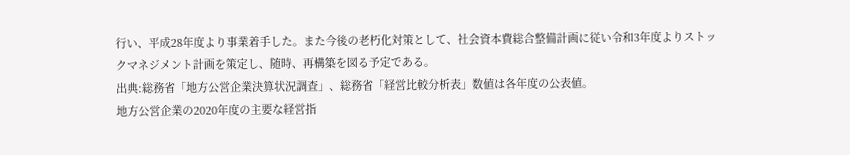行い、平成28年度より事業着手した。また今後の老朽化対策として、社会資本費総合整備計画に従い令和3年度よりストックマネジメント計画を策定し、随時、再構築を図る予定である。
出典:総務省「地方公営企業決算状況調査」、総務省「経営比較分析表」数値は各年度の公表値。
地方公営企業の2020年度の主要な経営指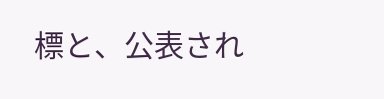標と、公表され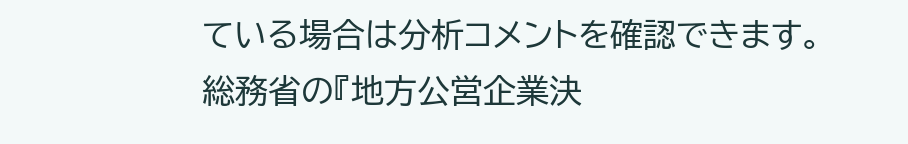ている場合は分析コメントを確認できます。
総務省の『地方公営企業決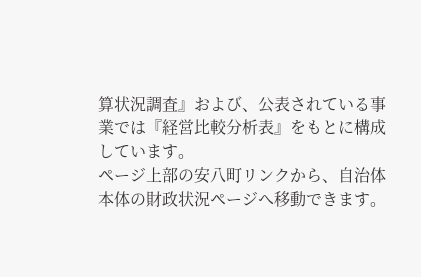算状況調査』および、公表されている事業では『経営比較分析表』をもとに構成しています。
ページ上部の安八町リンクから、自治体本体の財政状況ページへ移動できます。